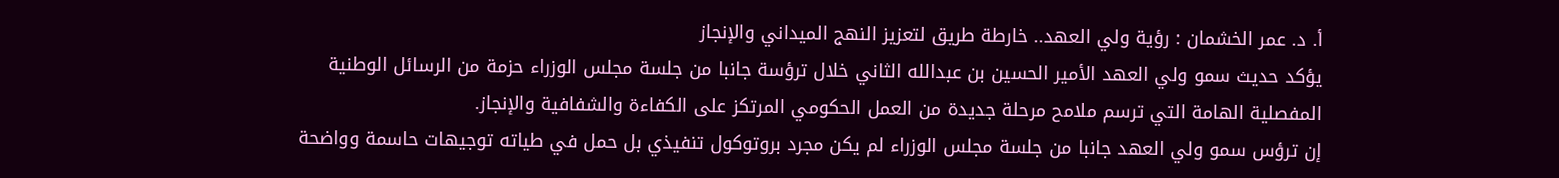أ. د. عمر الخشمان : رؤية ولي العهد.. خارطة طريق لتعزيز النهج الميداني والإنجاز
يؤكد حديث سمو ولي العهد الأمير الحسين بن عبدالله الثاني خلال ترؤسة جانبا من جلسة مجلس الوزراء حزمة من الرسائل الوطنية المفصلية الهامة التي ترسم ملامح مرحلة جديدة من العمل الحكومي المرتكز على الكفاءة والشفافية والإنجاز.
إن ترؤس سمو ولي العهد جانبا من جلسة مجلس الوزراء لم يكن مجرد بروتوكول تنفيذي بل حمل في طياته توجيهات حاسمة وواضحة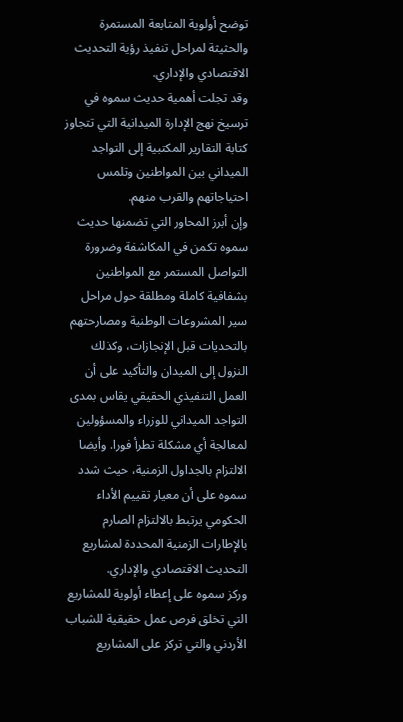توضح أولوية المتابعة المستمرة والحثيثة لمراحل تنفيذ رؤية التحديث الاقتصادي والإداري.
وقد تجلت أهمية حديث سموه في ترسيخ نهج الإدارة الميدانية التي تتجاوز كتابة التقارير المكتبية إلى التواجد الميداني بين المواطنين وتلمس احتياجاتهم والقرب منهم.
وإن أبرز المحاور التي تضمنها حديث سموه تكمن في المكاشفة وضرورة التواصل المستمر مع المواطنين بشفافية كاملة ومطلقة حول مراحل سير المشروعات الوطنية ومصارحتهم بالتحديات قبل الإنجازات، وكذلك النزول إلى الميدان والتأكيد على أن العمل التنفيذي الحقيقي يقاس بمدى التواجد الميداني للوزراء والمسؤولين لمعالجة أي مشكلة تطرأ فورا. وأيضا الالتزام بالجداول الزمنية، حيث شدد سموه على أن معيار تقييم الأداء الحكومي يرتبط بالالتزام الصارم بالإطارات الزمنية المحددة لمشاريع التحديث الاقتصادي والإداري.
وركز سموه على إعطاء أولوية للمشاريع التي تخلق فرص عمل حقيقية للشباب الأردني والتي تركز على المشاريع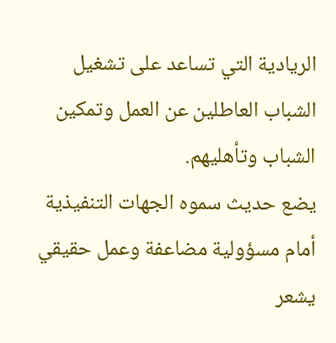الريادية التي تساعد على تشغيل الشباب العاطلين عن العمل وتمكين الشباب وتأهليهم.
يضع حديث سموه الجهات التنفيذية أمام مسؤولية مضاعفة وعمل حقيقي يشعر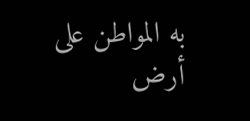به المواطن على أرض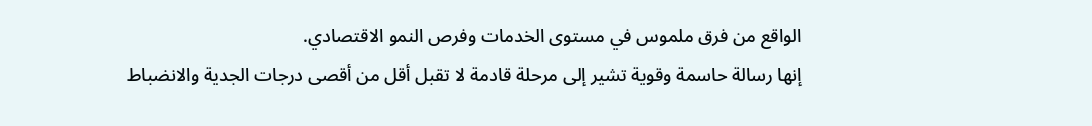الواقع من فرق ملموس في مستوى الخدمات وفرص النمو الاقتصادي.
إنها رسالة حاسمة وقوية تشير إلى مرحلة قادمة لا تقبل أقل من أقصى درجات الجدية والانضباط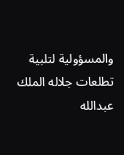والمسؤولية لتلبية تطلعات جلاله الملك عبدالله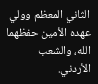الثاني المعظم وولي عهده الأمين حفظهما الله، والشعب الأردني.